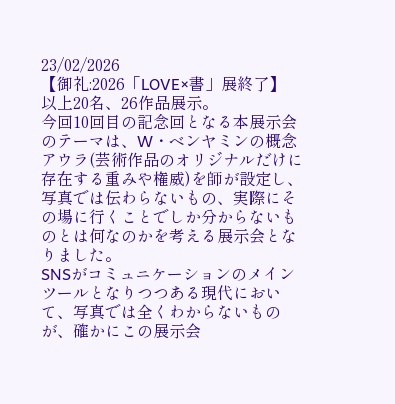23/02/2026
【御礼:2026「LOVE×書」展終了】
以上20名、26作品展示。
今回10回目の記念回となる本展示会のテーマは、W・ベンヤミンの概念アウラ(芸術作品のオリジナルだけに存在する重みや権威)を師が設定し、
写真では伝わらないもの、実際にその場に行くことでしか分からないものとは何なのかを考える展示会となりました。
SNSがコミュニケーションのメインツールとなりつつある現代において、写真では全くわからないものが、確かにこの展示会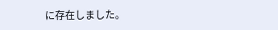に存在しました。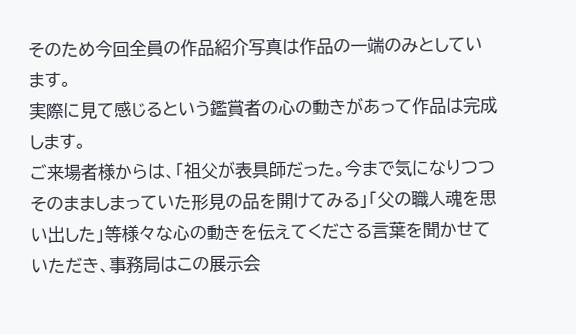そのため今回全員の作品紹介写真は作品の一端のみとしています。
実際に見て感じるという鑑賞者の心の動きがあって作品は完成します。
ご来場者様からは、「祖父が表具師だった。今まで気になりつつそのまましまっていた形見の品を開けてみる」「父の職人魂を思い出した」等様々な心の動きを伝えてくださる言葉を聞かせていただき、事務局はこの展示会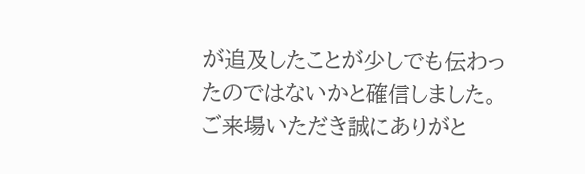が追及したことが少しでも伝わったのではないかと確信しました。
ご来場いただき誠にありがと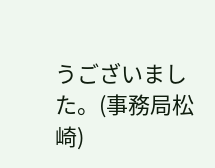うございました。(事務局松崎)